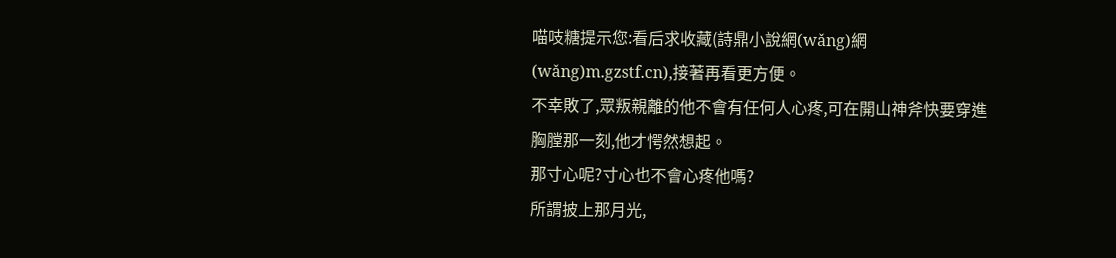喵吱糖提示您:看后求收藏(詩鼎小說網(wǎng)網(wǎng)m.gzstf.cn),接著再看更方便。
不幸敗了,眾叛親離的他不會有任何人心疼,可在開山神斧快要穿進胸膛那一刻,他才愕然想起。
那寸心呢?寸心也不會心疼他嗎?
所謂披上那月光,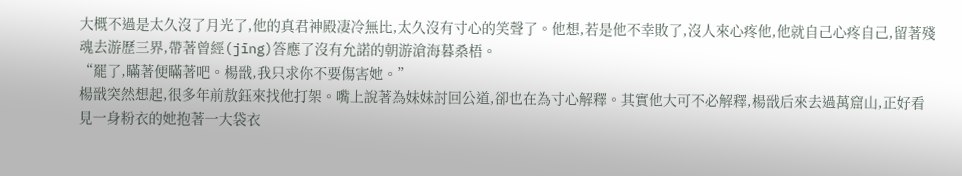大概不過是太久沒了月光了,他的真君神殿凄冷無比,太久沒有寸心的笑聲了。他想,若是他不幸敗了,沒人來心疼他,他就自己心疼自己,留著殘魂去游歷三界,帶著曾經(jīng)答應了沒有允諾的朝游滄海暮桑梧。
“罷了,瞞著便瞞著吧。楊戩,我只求你不要傷害她。”
楊戩突然想起,很多年前敖鈺來找他打架。嘴上說著為妹妹討回公道,卻也在為寸心解釋。其實他大可不必解釋,楊戩后來去過萬窟山,正好看見一身粉衣的她抱著一大袋衣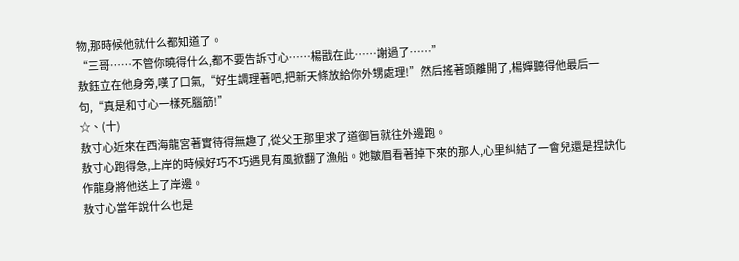物,那時候他就什么都知道了。
“三哥……不管你曉得什么,都不要告訴寸心……楊戩在此……謝過了……”
敖鈺立在他身旁,嘆了口氣,“好生調理著吧,把新天條放給你外甥處理!”然后搖著頭離開了,楊嬋聽得他最后一句,“真是和寸心一樣死腦筋!”
☆、(十)
敖寸心近來在西海龍宮著實待得無趣了,從父王那里求了道御旨就往外邊跑。
敖寸心跑得急,上岸的時候好巧不巧遇見有風掀翻了漁船。她皺眉看著掉下來的那人,心里糾結了一會兒還是捏訣化作龍身將他送上了岸邊。
敖寸心當年說什么也是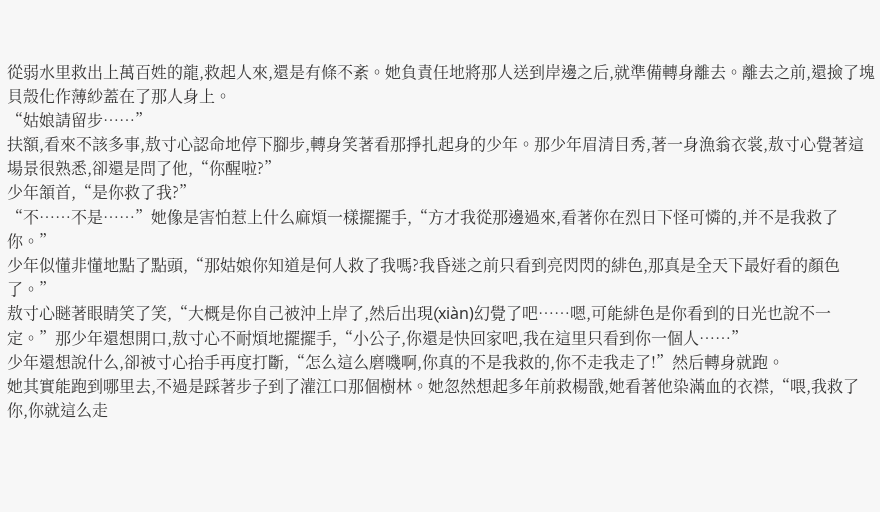從弱水里救出上萬百姓的龍,救起人來,還是有條不紊。她負責任地將那人送到岸邊之后,就準備轉身離去。離去之前,還撿了塊貝殼化作薄紗蓋在了那人身上。
“姑娘請留步……”
扶額,看來不該多事,敖寸心認命地停下腳步,轉身笑著看那掙扎起身的少年。那少年眉清目秀,著一身漁翁衣裳,敖寸心覺著這場景很熟悉,卻還是問了他,“你醒啦?”
少年頷首,“是你救了我?”
“不……不是……”她像是害怕惹上什么麻煩一樣擺擺手,“方才我從那邊過來,看著你在烈日下怪可憐的,并不是我救了你。”
少年似懂非懂地點了點頭,“那姑娘你知道是何人救了我嗎?我昏迷之前只看到亮閃閃的緋色,那真是全天下最好看的顏色了。”
敖寸心瞇著眼睛笑了笑,“大概是你自己被沖上岸了,然后出現(xiàn)幻覺了吧……嗯,可能緋色是你看到的日光也說不一定。”那少年還想開口,敖寸心不耐煩地擺擺手,“小公子,你還是快回家吧,我在這里只看到你一個人……”
少年還想說什么,卻被寸心抬手再度打斷,“怎么這么磨嘰啊,你真的不是我救的,你不走我走了!”然后轉身就跑。
她其實能跑到哪里去,不過是踩著步子到了灌江口那個樹林。她忽然想起多年前救楊戩,她看著他染滿血的衣襟,“喂,我救了你,你就這么走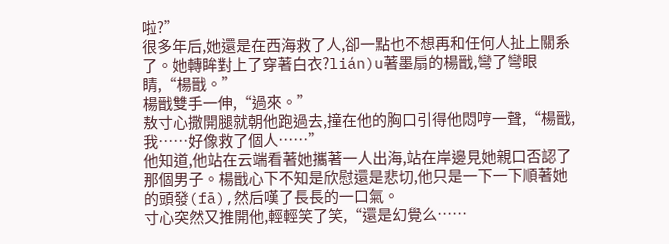啦?”
很多年后,她還是在西海救了人,卻一點也不想再和任何人扯上關系了。她轉眸對上了穿著白衣?lián)u著墨扇的楊戩,彎了彎眼睛,“楊戩。”
楊戩雙手一伸,“過來。”
敖寸心撒開腿就朝他跑過去,撞在他的胸口引得他悶哼一聲,“楊戩,我……好像救了個人……”
他知道,他站在云端看著她攜著一人出海,站在岸邊見她親口否認了那個男子。楊戩心下不知是欣慰還是悲切,他只是一下一下順著她的頭發(fā),然后嘆了長長的一口氣。
寸心突然又推開他,輕輕笑了笑,“還是幻覺么……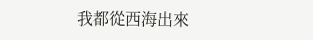我都從西海出來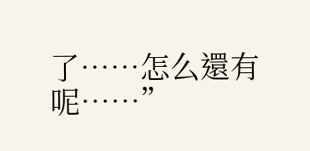了……怎么還有呢……”